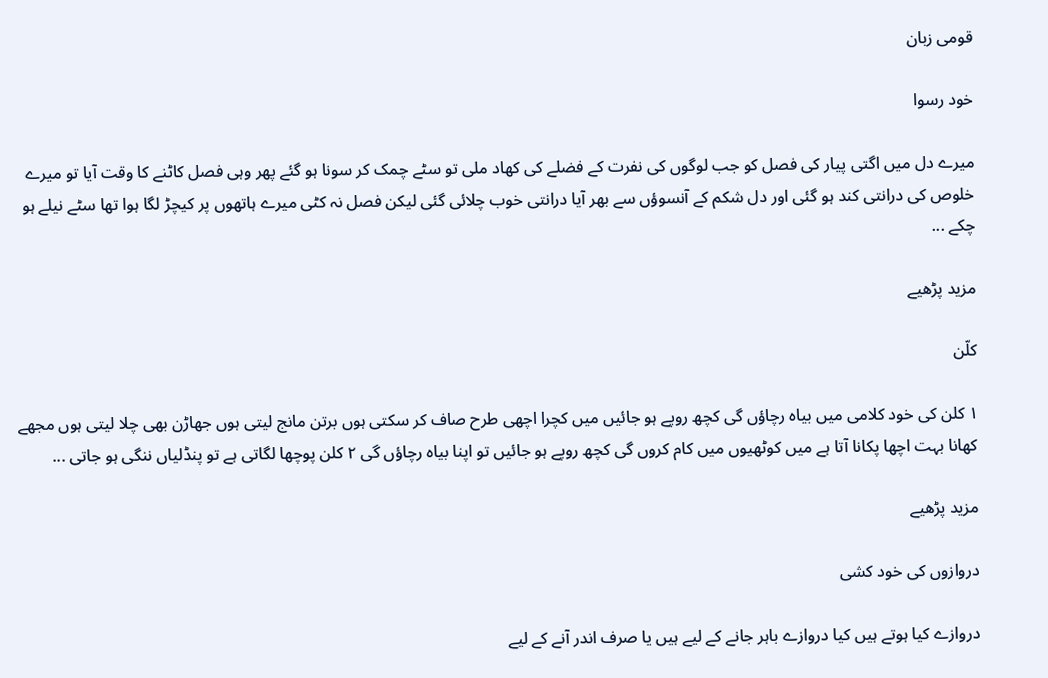قومی زبان

خود رسوا

میرے دل میں اگتی پیار کی فصل کو جب لوگوں کی نفرت کے فضلے کی کھاد ملی تو سٹے چمک کر سونا ہو گئے پھر وہی فصل کاٹنے کا وقت آیا تو میرے خلوص کی درانتی کند ہو گئی اور دل شکم کے آنسوؤں سے بھر آیا درانتی خوب چلائی گئی لیکن فصل نہ کٹی میرے ہاتھوں پر کیچڑ لگا ہوا تھا سٹے نیلے ہو چکے ...

مزید پڑھیے

کلّن

۱ کلن کی خود کلامی میں بیاہ رچاؤں گی کچھ روپے ہو جائیں میں کچرا اچھی طرح صاف کر سکتی ہوں برتن مانج لیتی ہوں جھاڑن بھی چلا لیتی ہوں مجھے کھانا بہت اچھا پکانا آتا ہے میں کوٹھیوں میں کام کروں گی کچھ روپے ہو جائیں تو اپنا بیاہ رچاؤں گی ۲ کلن پوچھا لگاتی ہے تو پنڈلیاں ننگی ہو جاتی ...

مزید پڑھیے

دروازوں کی خود کشی

دروازے کیا ہوتے ہیں کیا دروازے باہر جانے کے لیے ہیں یا صرف اندر آنے کے لیے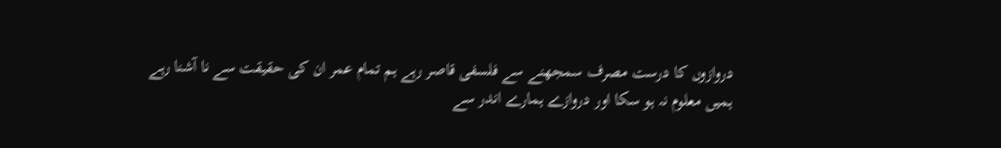دروازوں کا درست مصرف سمجھنے سے فلسفی قاصر رہے ہم تمام عمر ان کی حقیقت سے نا آشنا رہے ہمیں معلوم نہ ہو سکا اور دروازے ہمارے اندر سے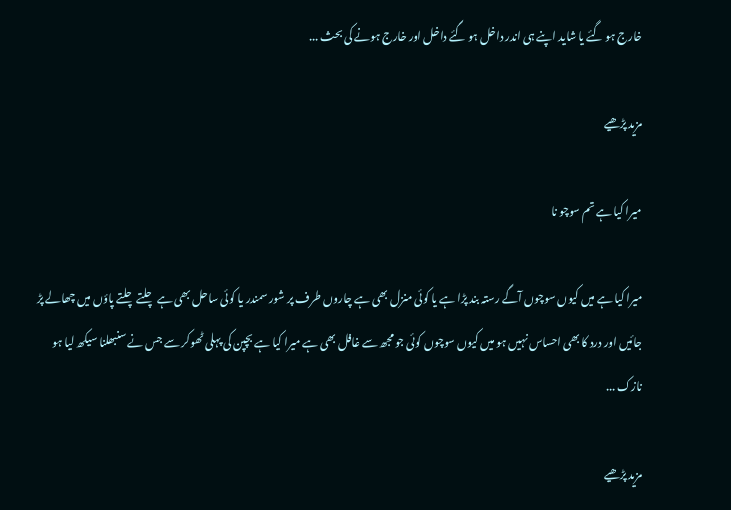خارج ہو گئے یا شاید اپنے ہی اندر داخل ہو گئے داخل اور خارج ہونے کی بحث ...

مزید پڑھیے

میرا کیا ہے تم سوچو نا

میرا کیا ہے میں کیوں سوچوں آگے رستہ بند پڑا ہے یا کوئی منزل بھی ہے چاروں طرف پر شور سمندر یا کوئی ساحل بھی ہے چلتے چلتے پاؤں میں چھالے پڑ جائیں اور درد کا بھی احساس نہیں ہو میں کیوں سوچوں کوئی جو مجھ سے غافل بھی ہے میرا کیا ہے بچپن کی پہلی ٹھوکر سے جس نے سنبھلنا سیکھ لیا ہو نازک ...

مزید پڑھیے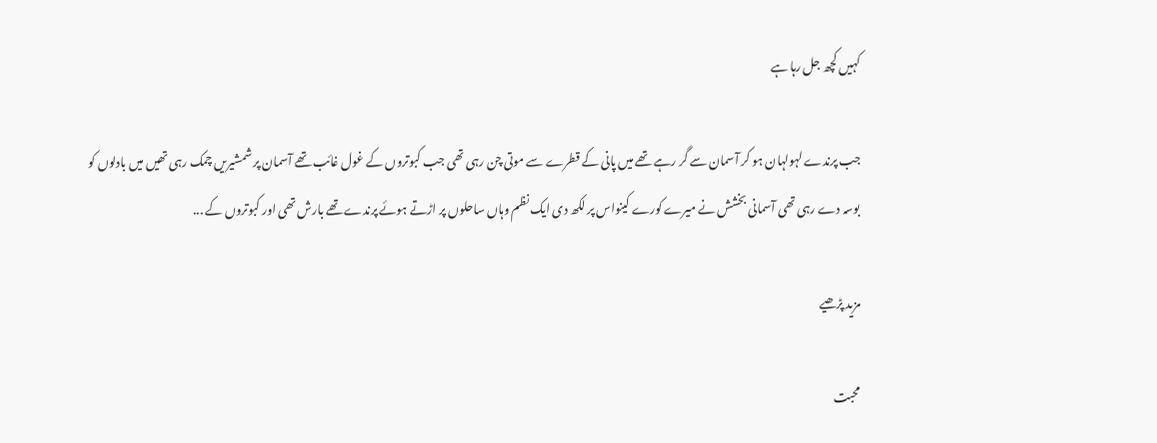کہیں کچھ جل رہا ہے

جب پرندے لہولہان ہو کر آسمان سے گر رہے تھے میں پانی کے قطرے سے موتی چن رہی تھی جب کبوتروں کے غول غائب تھے آسمان پر شمشیریں چمک رہی تھیں میں بادلوں کو بوسہ دے رہی تھی آسمانی بخشش نے میرے کورے کینواس پر لکھ دی ایک نظم وہاں ساحلوں پر اڑتے ہوئے پرندے تھے بارش تھی اور کبوتروں کے ...

مزید پڑھیے

محبت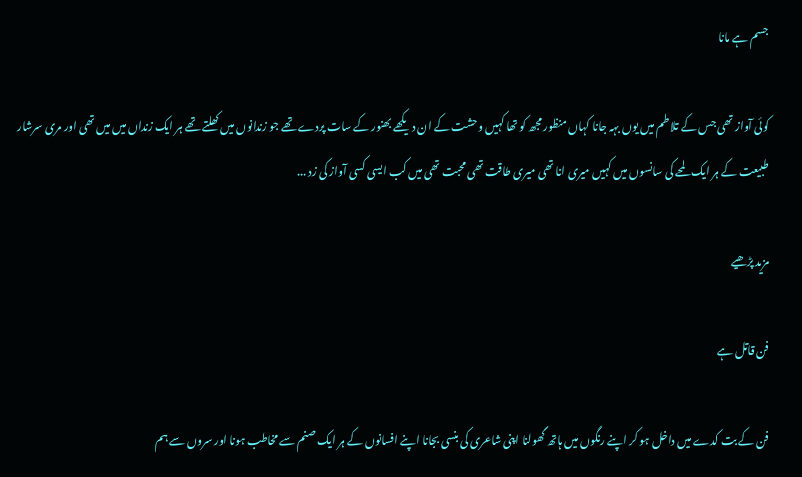جسم ہے مانا

کوئی آواز تھی جس کے تلاطم میں یوں بہہ جانا کہاں منظور مجھ کو تھا کہیں وحشت کے ان دیکھے بھنور کے سات پردے تھے جو زندانوں میں کھلتے تھے ہر ایک زنداں میں میں تھی اور مری سرشار طبیعت کے ہر ایک لمحے کی سانسوں میں کہیں میری انا تھی میری طاقت تھی محبت تھی میں کب ایسی کسی آواز کی زد ...

مزید پڑھیے

فن قاتل ہے

فن کے بت کدے میں داخل ہو کر اپنے رنگوں میں ہاتھ گھولنا اپنی شاعری کی بنسی بجانا اپنے افسانوں کے ہر ایک صنم سے مخاطب ہونا اور سروں سے ہم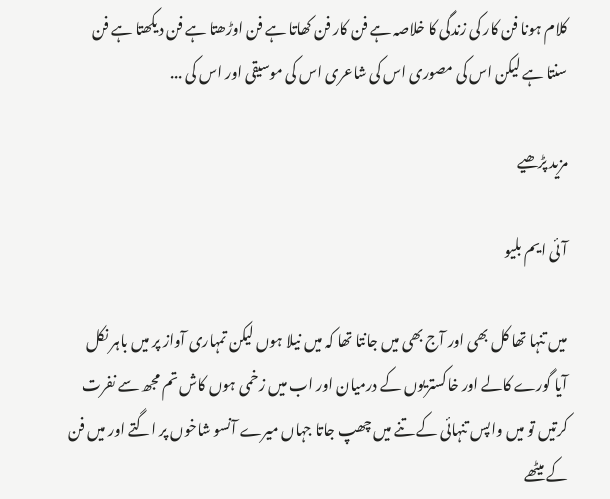کلام ہونا فن کار کی زندگی کا خلاصہ ہے فن کار فن کھاتا ہے فن اوڑھتا ہے فن دیکھتا ہے فن سنتا ہے لیکن اس کی مصوری اس کی شاعری اس کی موسیقی اور اس کی ...

مزید پڑھیے

آئی ایم بلیو

میں تنہا تھا کل بھی اور آج بھی میں جانتا تھا کہ میں نیلا ہوں لیکن تمہاری آواز پر میں باہر نکل آیا گورے کالے اور خاکستریوں کے درمیان اور اب میں زخمی ہوں کاش تم مجھ سے نفرت کرتیں تو میں واپس تنہائی کے تنے میں چھپ جاتا جہاں میرے آنسو شاخوں پر اگتے اور میں فن کے میٹھے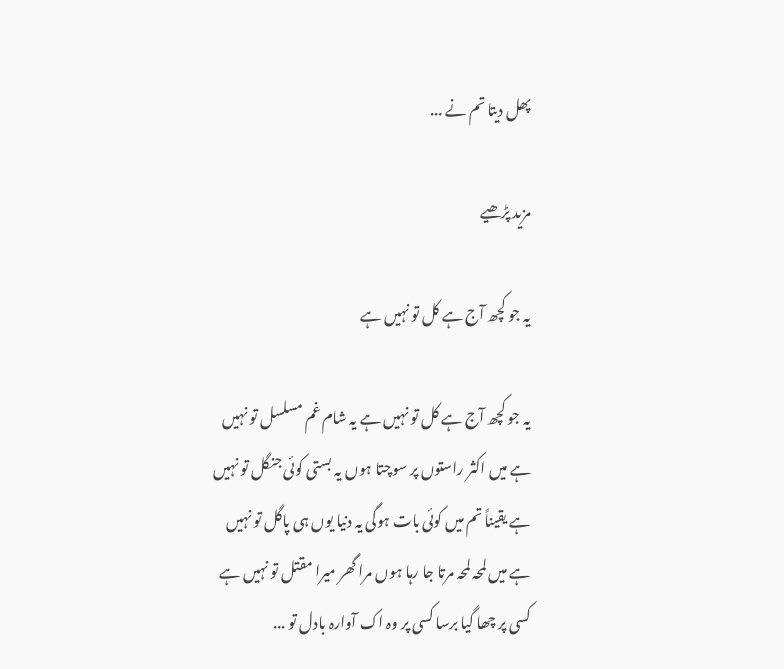پھل دیتا تم نے ...

مزید پڑھیے

یہ جو کچھ آج ہے کل تو نہیں ہے

یہ جو کچھ آج ہے کل تو نہیں ہے یہ شام غم مسلسل تو نہیں ہے میں اکثر راستوں پر سوچتا ہوں یہ بستی کوئی جنگل تو نہیں ہے یقیناً تم میں کوئی بات ہوگی یہ دنیا یوں ہی پاگل تو نہیں ہے میں لمحہ لمحہ مرتا جا رہا ہوں مرا گھر میرا مقتل تو نہیں ہے کسی پر چھا گیا برسا کسی پر وہ اک آوارہ بادل تو ...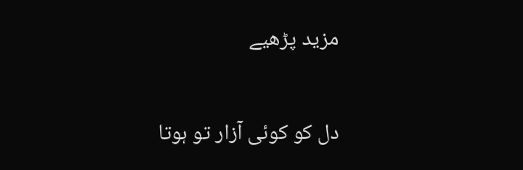مزید پڑھیے

دل کو کوئی آزار تو ہوتا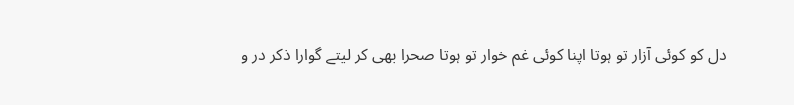دل کو کوئی آزار تو ہوتا اپنا کوئی غم خوار تو ہوتا صحرا بھی کر لیتے گوارا ذکر در و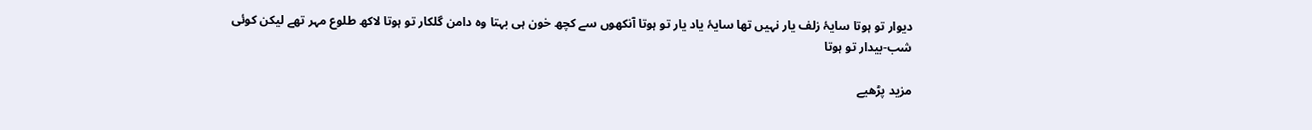دیوار تو ہوتا سایۂ زلف یار نہیں تھا سایۂ یاد یار تو ہوتا آنکھوں سے کچھ خون ہی بہتا وہ دامن گلکار تو ہوتا لاکھ طلوع مہر تھے لیکن کوئی شب-بیدار تو ہوتا

مزید پڑھیے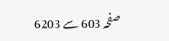صفحہ 603 سے 6203